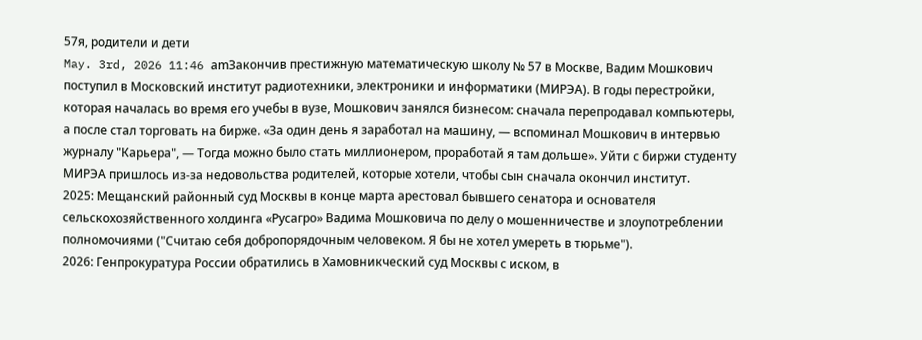57я, родители и дети
May. 3rd, 2026 11:46 amЗакончив престижную математическую школу № 57 в Москве, Вадим Мошкович поступил в Московский институт радиотехники, электроники и информатики (МИРЭА). В годы перестройки, которая началась во время его учебы в вузе, Мошкович занялся бизнесом: сначала перепродавал компьютеры, а после стал торговать на бирже. «За один день я заработал на машину, — вспоминал Мошкович в интервью журналу "Карьера", — Тогда можно было стать миллионером, проработай я там дольше». Уйти с биржи студенту МИРЭА пришлось из-за недовольства родителей, которые хотели, чтобы сын сначала окончил институт.
2025: Мещанский районный суд Москвы в конце марта арестовал бывшего сенатора и основателя сельскохозяйственного холдинга «Русагро» Вадима Мошковича по делу о мошенничестве и злоупотреблении полномочиями ("Считаю себя добропорядочным человеком. Я бы не хотел умереть в тюрьме").
2026: Генпрокуратура России обратились в Хамовникческий суд Москвы с иском, в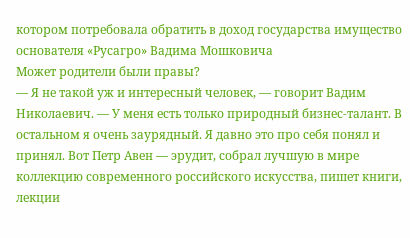котором потребовала обратить в доход государства имущество основателя «Русагро» Вадима Мошковича
Может родители были правы?
— Я не такой уж и интересный человек, — говорит Вадим Николаевич. — У меня есть только природный бизнес-талант. В остальном я очень заурядный. Я давно это про себя понял и принял. Вот Петр Авен — эрудит, собрал лучшую в мире коллекцию современного российского искусства, пишет книги, лекции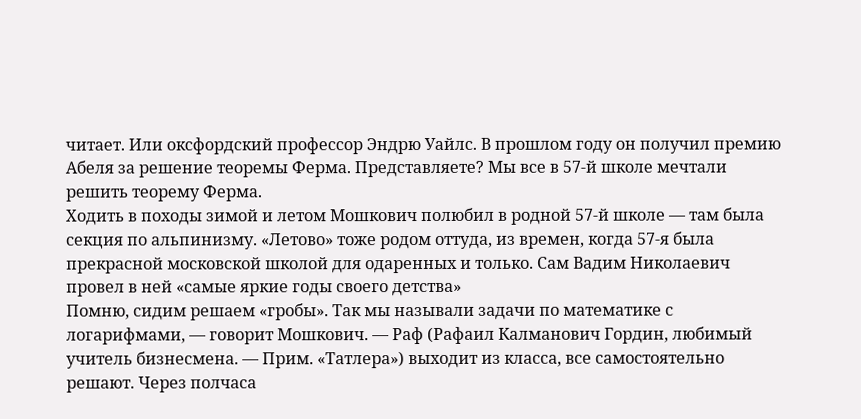читает. Или оксфордский профессор Эндрю Уайлс. В прошлом году он получил премию Абеля за решение теоремы Ферма. Представляете? Мы все в 57-й школе мечтали решить теорему Ферма.
Ходить в походы зимой и летом Мошкович полюбил в родной 57-й школе — там была секция по альпинизму. «Летово» тоже родом оттуда, из времен, когда 57-я была прекрасной московской школой для одаренных и только. Сам Вадим Николаевич провел в ней «самые яркие годы своего детства»
Помню, сидим решаем «гробы». Так мы называли задачи по математике с логарифмами, — говорит Мошкович. — Раф (Рафаил Калманович Гордин, любимый учитель бизнесмена. — Прим. «Татлера») выходит из класса, все самостоятельно решают. Через полчаса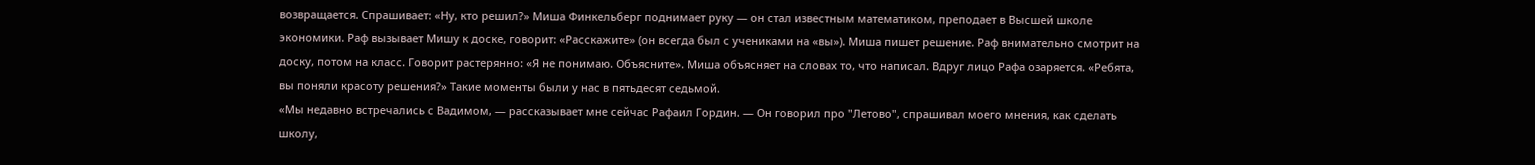возвращается. Спрашивает: «Ну, кто решил?» Миша Финкельберг поднимает руку — он стал известным математиком, преподает в Высшей школе экономики. Раф вызывает Мишу к доске, говорит: «Расскажите» (он всегда был с учениками на «вы»). Миша пишет решение. Раф внимательно смотрит на доску, потом на класс. Говорит растерянно: «Я не понимаю. Объясните». Миша объясняет на словах то, что написал. Вдруг лицо Рафа озаряется. «Ребята, вы поняли красоту решения?» Такие моменты были у нас в пятьдесят седьмой.
«Мы недавно встречались с Вадимом, — рассказывает мне сейчас Рафаил Гордин. — Он говорил про "Летово", спрашивал моего мнения, как сделать школу,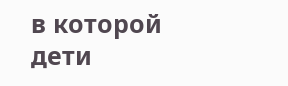в которой дети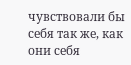чувствовали бы себя так же, как они себя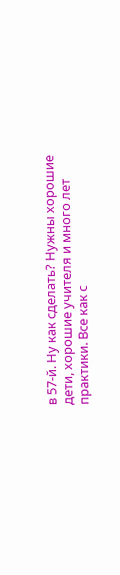в 57-й. Ну как сделать? Нужны хорошие дети, хорошие учителя и много лет практики. Все как с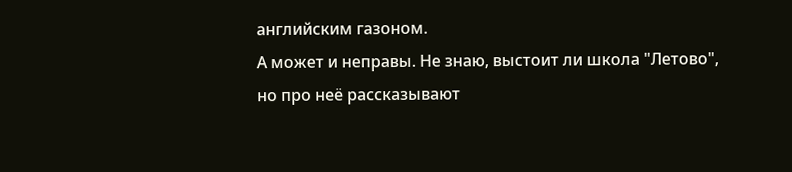английским газоном.
А может и неправы. Не знаю, выстоит ли школа "Летово", но про неё рассказывают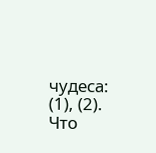чудеса: (1), (2). Что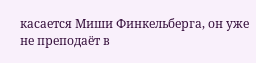касается Миши Финкельберга, он уже не преподаёт в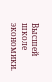Высшей школе экономики.